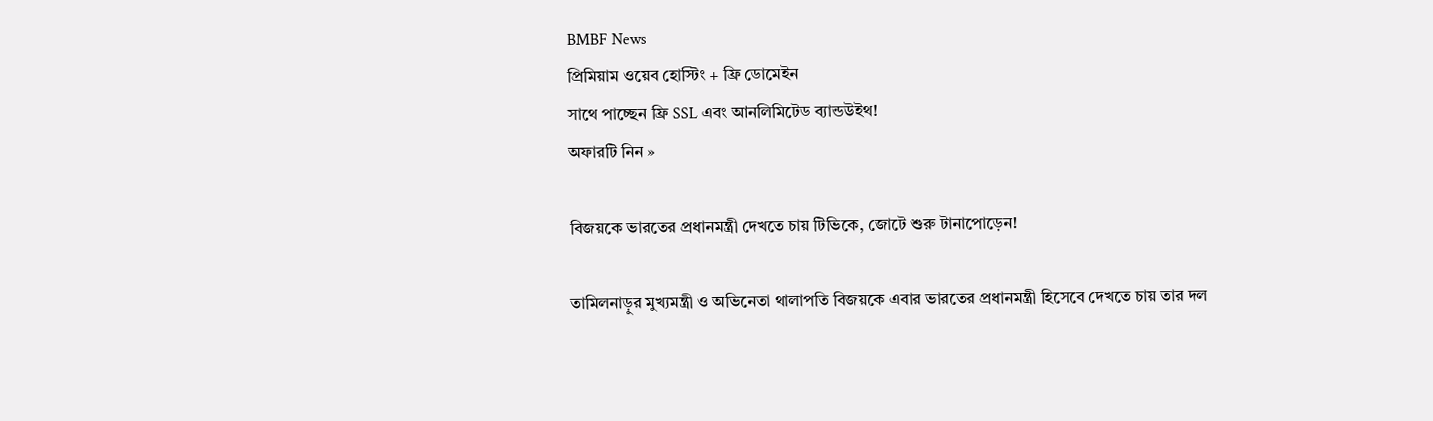BMBF News
প্রিমিয়াম ওয়েব হোস্টিং + ফ্রি ডোমেইন
সাথে পাচ্ছেন ফ্রি SSL এবং আনলিমিটেড ব্যান্ডউইথ!
অফারটি নিন »

বিজয়কে ভারতের প্রধানমন্ত্রী দেখতে চায় টিভিকে, জোটে শুরু টানাপোড়েন!

তামিলনাড়ুর মুখ্যমন্ত্রী ও অভিনেতা থালাপতি বিজয়কে এবার ভারতের প্রধানমন্ত্রী হিসেবে দেখতে চায় তার দল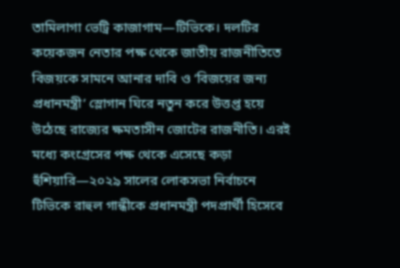তামিলাগা ভেট্রি কাজাগাম—টিভিকে। দলটির কয়েকজন নেতার পক্ষ থেকে জাতীয় রাজনীতিতে বিজয়কে সামনে আনার দাবি ও ‘বিজয়ের জন্য প্রধানমন্ত্রী’ স্লোগান ঘিরে নতুন করে উত্তপ্ত হয়ে উঠেছে রাজ্যের ক্ষমতাসীন জোটের রাজনীতি। এরই মধ্যে কংগ্রেসের পক্ষ থেকে এসেছে কড়া হুঁশিয়ারি—২০২৯ সালের লোকসভা নির্বাচনে টিভিকে রাহুল গান্ধীকে প্রধানমন্ত্রী পদপ্রার্থী হিসেবে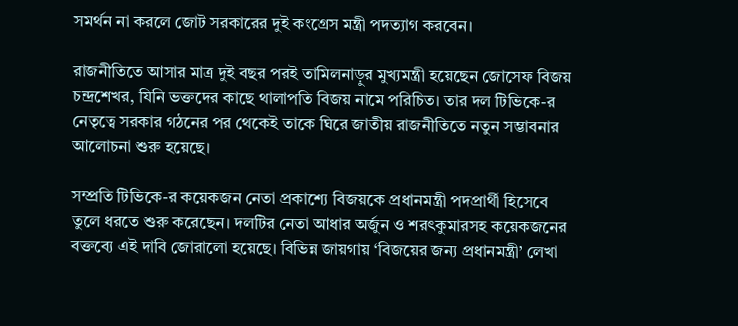সমর্থন না করলে জোট সরকারের দুই কংগ্রেস মন্ত্রী পদত্যাগ করবেন।

রাজনীতিতে আসার মাত্র দুই বছর পরই তামিলনাড়ুর মুখ্যমন্ত্রী হয়েছেন জোসেফ বিজয় চন্দ্রশেখর, যিনি ভক্তদের কাছে থালাপতি বিজয় নামে পরিচিত। তার দল টিভিকে-র নেতৃত্বে সরকার গঠনের পর থেকেই তাকে ঘিরে জাতীয় রাজনীতিতে নতুন সম্ভাবনার আলোচনা শুরু হয়েছে।

সম্প্রতি টিভিকে-র কয়েকজন নেতা প্রকাশ্যে বিজয়কে প্রধানমন্ত্রী পদপ্রার্থী হিসেবে তুলে ধরতে শুরু করেছেন। দলটির নেতা আধার অর্জুন ও শরৎকুমারসহ কয়েকজনের বক্তব্যে এই দাবি জোরালো হয়েছে। বিভিন্ন জায়গায় ‘বিজয়ের জন্য প্রধানমন্ত্রী’ লেখা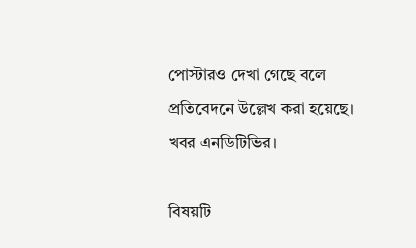পোস্টারও দেখা গেছে বলে প্রতিবেদনে উল্লেখ করা হয়েছে। খবর এনডিটিভির।

বিষয়টি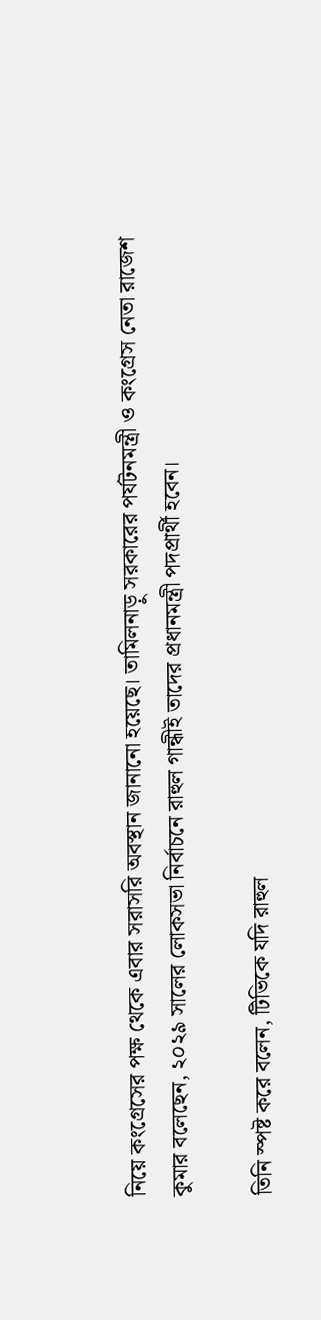নিয়ে কংগ্রেসের পক্ষ থেকে এবার সরাসরি অবস্থান জানানো হয়েছে। তামিলনাড়ু সরকারের পর্যটনমন্ত্রী ও কংগ্রেস নেতা রাজেশ কুমার বলেছেন, ২০২৯ সালের লোকসভা নির্বাচনে রাহুল গান্ধীই তাদের প্রধানমন্ত্রী পদপ্রার্থী হবেন।

তিনি স্পষ্ট করে বলেন, টিভিকে যদি রাহুল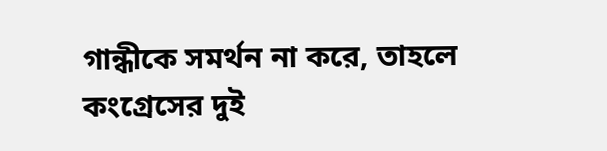গান্ধীকে সমর্থন না করে, তাহলে কংগ্রেসের দুই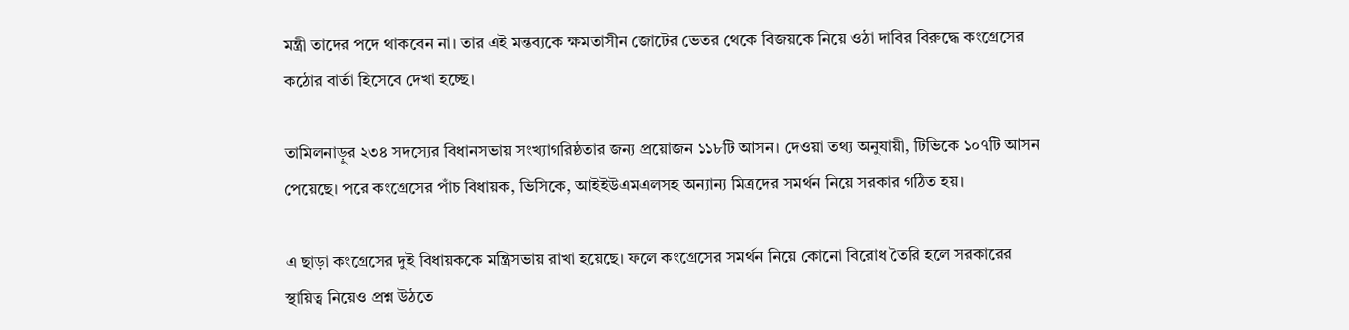মন্ত্রী তাদের পদে থাকবেন না। তার এই মন্তব্যকে ক্ষমতাসীন জোটের ভেতর থেকে বিজয়কে নিয়ে ওঠা দাবির বিরুদ্ধে কংগ্রেসের কঠোর বার্তা হিসেবে দেখা হচ্ছে।

তামিলনাড়ুর ২৩৪ সদস্যের বিধানসভায় সংখ্যাগরিষ্ঠতার জন্য প্রয়োজন ১১৮টি আসন। দেওয়া তথ্য অনুযায়ী, টিভিকে ১০৭টি আসন পেয়েছে। পরে কংগ্রেসের পাঁচ বিধায়ক, ভিসিকে, আইইউএমএলসহ অন্যান্য মিত্রদের সমর্থন নিয়ে সরকার গঠিত হয়।

এ ছাড়া কংগ্রেসের দুই বিধায়ককে মন্ত্রিসভায় রাখা হয়েছে। ফলে কংগ্রেসের সমর্থন নিয়ে কোনো বিরোধ তৈরি হলে সরকারের স্থায়িত্ব নিয়েও প্রশ্ন উঠতে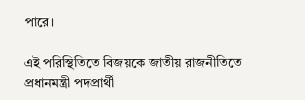পারে।

এই পরিস্থিতিতে বিজয়কে জাতীয় রাজনীতিতে প্রধানমন্ত্রী পদপ্রার্থী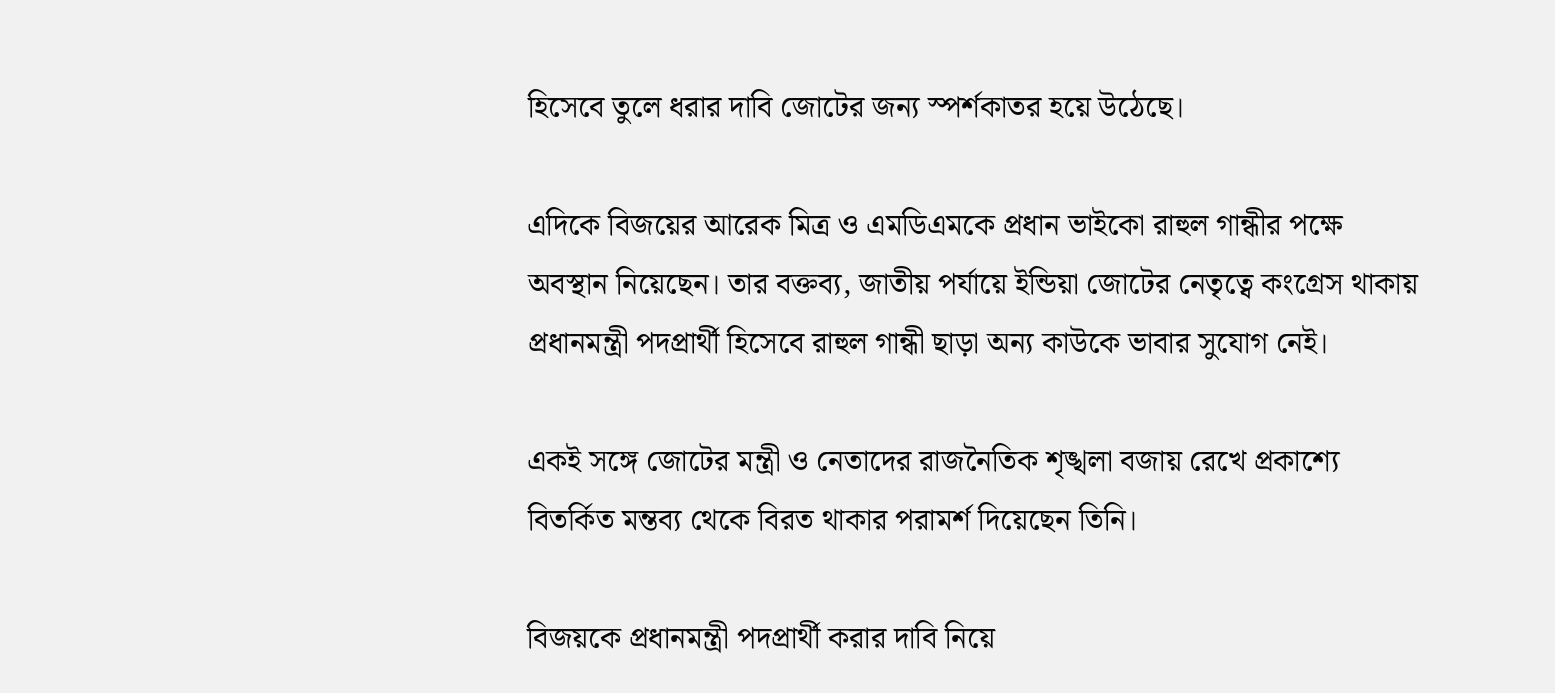হিসেবে তুলে ধরার দাবি জোটের জন্য স্পর্শকাতর হয়ে উঠেছে।

এদিকে বিজয়ের আরেক মিত্র ও এমডিএমকে প্রধান ভাইকো রাহুল গান্ধীর পক্ষে অবস্থান নিয়েছেন। তার বক্তব্য, জাতীয় পর্যায়ে ইন্ডিয়া জোটের নেতৃত্বে কংগ্রেস থাকায় প্রধানমন্ত্রী পদপ্রার্থী হিসেবে রাহুল গান্ধী ছাড়া অন্য কাউকে ভাবার সুযোগ নেই।

একই সঙ্গে জোটের মন্ত্রী ও নেতাদের রাজনৈতিক শৃঙ্খলা বজায় রেখে প্রকাশ্যে বিতর্কিত মন্তব্য থেকে বিরত থাকার পরামর্শ দিয়েছেন তিনি।

বিজয়কে প্রধানমন্ত্রী পদপ্রার্থী করার দাবি নিয়ে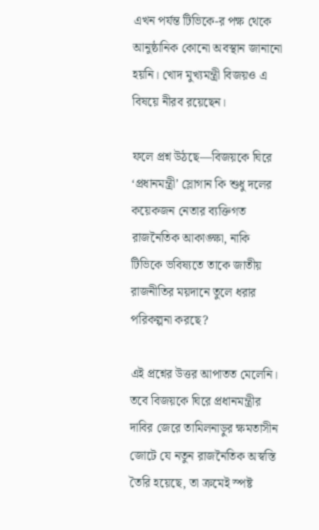এখন পর্যন্ত টিভিকে-র পক্ষ থেকে আনুষ্ঠানিক কোনো অবস্থান জানানো হয়নি। খোদ মুখ্যমন্ত্রী বিজয়ও এ বিষয়ে নীরব রয়েছেন।

ফলে প্রশ্ন উঠছে—বিজয়কে ঘিরে ‘প্রধানমন্ত্রী’ স্লোগান কি শুধু দলের কয়েকজন নেতার ব্যক্তিগত রাজনৈতিক আকাঙ্ক্ষা, নাকি টিভিকে ভবিষ্যতে তাকে জাতীয় রাজনীতির ময়দানে তুলে ধরার পরিকল্পনা করছে?

এই প্রশ্নের উত্তর আপাতত মেলেনি। তবে বিজয়কে ঘিরে প্রধানমন্ত্রীর দাবির জেরে তামিলনাড়ুর ক্ষমতাসীন জোটে যে নতুন রাজনৈতিক অস্বস্তি তৈরি হয়েছে, তা ক্রমেই স্পষ্ট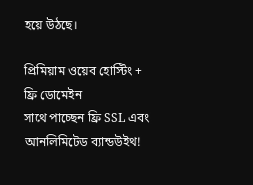হয়ে উঠছে।

প্রিমিয়াম ওয়েব হোস্টিং + ফ্রি ডোমেইন
সাথে পাচ্ছেন ফ্রি SSL এবং আনলিমিটেড ব্যান্ডউইথ!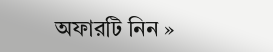অফারটি নিন »